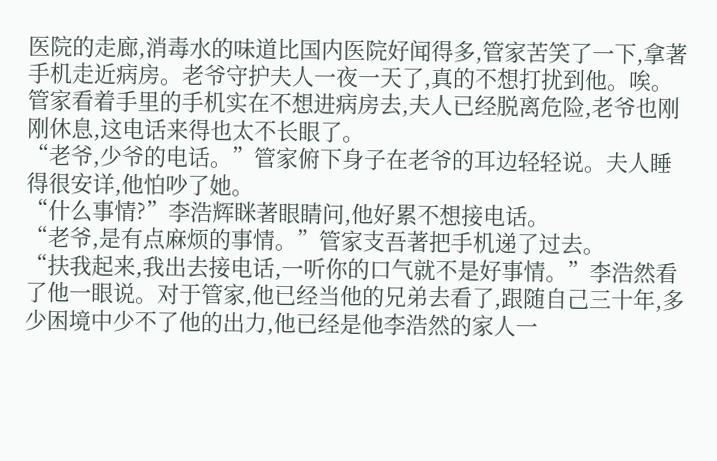医院的走廊,消毒水的味道比国内医院好闻得多,管家苦笑了一下,拿著手机走近病房。老爷守护夫人一夜一天了,真的不想打扰到他。唉。
管家看着手里的手机实在不想进病房去,夫人已经脱离危险,老爷也刚刚休息,这电话来得也太不长眼了。
“老爷,少爷的电话。”管家俯下身子在老爷的耳边轻轻说。夫人睡得很安详,他怕吵了她。
“什么事情?”李浩辉眯著眼睛问,他好累不想接电话。
“老爷,是有点麻烦的事情。”管家支吾著把手机递了过去。
“扶我起来,我出去接电话,一听你的口气就不是好事情。”李浩然看了他一眼说。对于管家,他已经当他的兄弟去看了,跟随自己三十年,多少困境中少不了他的出力,他已经是他李浩然的家人一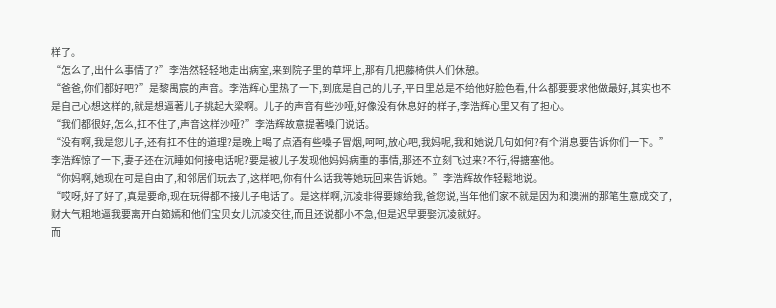样了。
“怎么了,出什么事情了?”李浩然轻轻地走出病室,来到院子里的草坪上,那有几把藤椅供人们休憩。
“爸爸,你们都好吧?”是黎禺宸的声音。李浩辉心里热了一下,到底是自己的儿子,平日里总是不给他好脸色看,什么都要要求他做最好,其实也不是自己心想这样的,就是想逼著儿子挑起大梁啊。儿子的声音有些沙哑,好像没有休息好的样子,李浩辉心里又有了担心。
“我们都很好,怎么,扛不住了,声音这样沙哑?”李浩辉故意提著嗓门说话。
“没有啊,我是您儿子,还有扛不住的道理?是晚上喝了点酒有些嗓子冒烟,呵呵,放心吧,我妈呢,我和她说几句如何?有个消息要告诉你们一下。”
李浩辉惊了一下,妻子还在沉睡如何接电话呢?要是被儿子发现他妈妈病重的事情,那还不立刻飞过来?不行,得搪塞他。
“你妈啊,她现在可是自由了,和邻居们玩去了,这样吧,你有什么话我等她玩回来告诉她。”李浩辉故作轻鬆地说。
“哎呀,好了好了,真是要命,现在玩得都不接儿子电话了。是这样啊,沉凌非得要嫁给我,爸您说,当年他们家不就是因为和澳洲的那笔生意成交了,财大气粗地逼我要离开白筎嫣和他们宝贝女儿沉凌交往,而且还说都小不急,但是迟早要娶沉凌就好。
而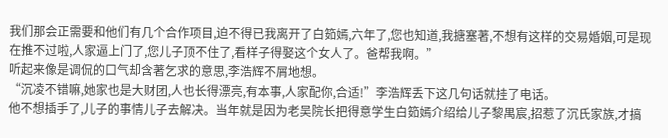我们那会正需要和他们有几个合作项目,迫不得已我离开了白筎嫣,六年了,您也知道,我搪塞著,不想有这样的交易婚姻,可是现在推不过啦,人家逼上门了,您儿子顶不住了,看样子得娶这个女人了。爸帮我啊。”
听起来像是调侃的口气却含著乞求的意思,李浩辉不屑地想。
“沉凌不错嘛,她家也是大财团,人也长得漂亮,有本事,人家配你,合适!”李浩辉丢下这几句话就挂了电话。
他不想插手了,儿子的事情儿子去解决。当年就是因为老吴院长把得意学生白筎嫣介绍给儿子黎禺宸,招惹了沉氏家族,才搞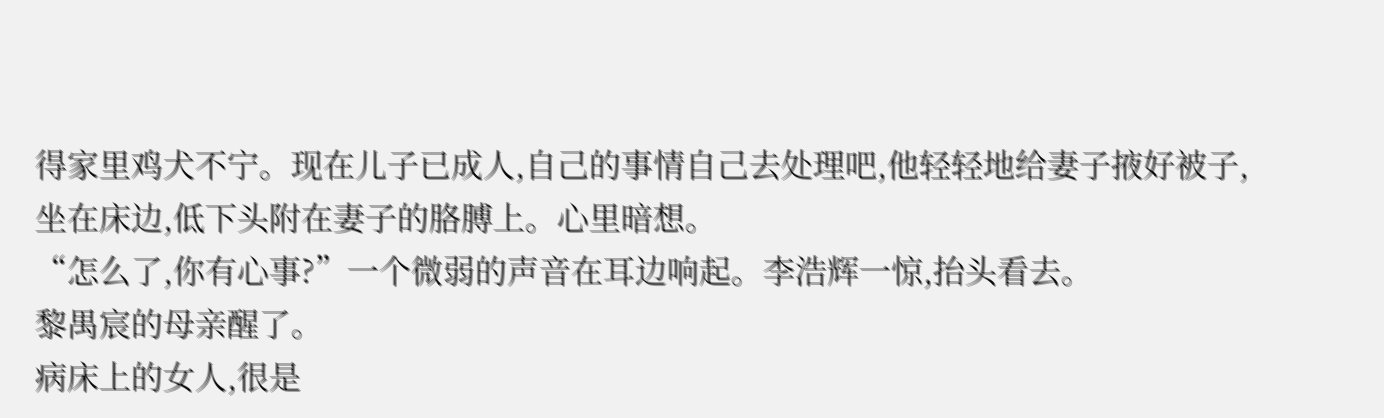得家里鸡犬不宁。现在儿子已成人,自己的事情自己去处理吧,他轻轻地给妻子掖好被子,坐在床边,低下头附在妻子的胳膊上。心里暗想。
“怎么了,你有心事?”一个微弱的声音在耳边响起。李浩辉一惊,抬头看去。
黎禺宸的母亲醒了。
病床上的女人,很是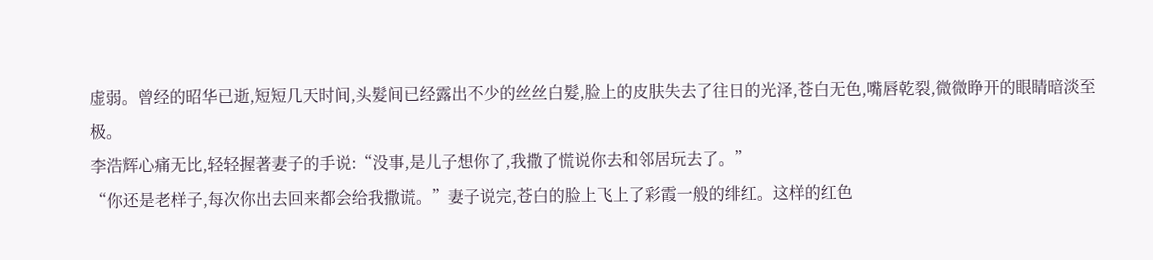虚弱。曾经的昭华已逝,短短几天时间,头髮间已经露出不少的丝丝白髮,脸上的皮肤失去了往日的光泽,苍白无色,嘴唇乾裂,微微睁开的眼睛暗淡至极。
李浩辉心痛无比,轻轻握著妻子的手说:“没事,是儿子想你了,我撒了慌说你去和邻居玩去了。”
“你还是老样子,每次你出去回来都会给我撒谎。”妻子说完,苍白的脸上飞上了彩霞一般的绯红。这样的红色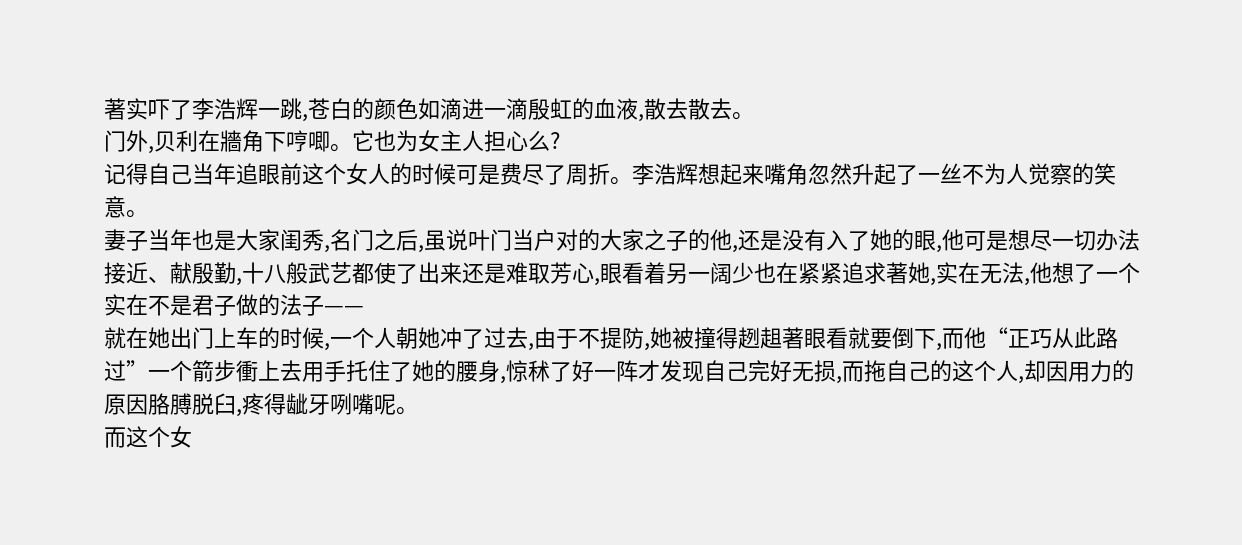著实吓了李浩辉一跳,苍白的颜色如滴进一滴殷虹的血液,散去散去。
门外,贝利在牆角下哼唧。它也为女主人担心么?
记得自己当年追眼前这个女人的时候可是费尽了周折。李浩辉想起来嘴角忽然升起了一丝不为人觉察的笑意。
妻子当年也是大家闺秀,名门之后,虽说叶门当户对的大家之子的他,还是没有入了她的眼,他可是想尽一切办法接近、献殷勤,十八般武艺都使了出来还是难取芳心,眼看着另一阔少也在紧紧追求著她,实在无法,他想了一个实在不是君子做的法子——
就在她出门上车的时候,一个人朝她冲了过去,由于不提防,她被撞得趔趄著眼看就要倒下,而他“正巧从此路过”一个箭步衝上去用手托住了她的腰身,惊秫了好一阵才发现自己完好无损,而拖自己的这个人,却因用力的原因胳膊脱臼,疼得龇牙咧嘴呢。
而这个女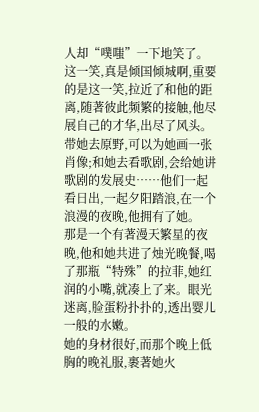人却“噗嗤”一下地笑了。这一笑,真是倾国倾城啊,重要的是这一笑,拉近了和他的距离,随著彼此频繁的接触,他尽展自己的才华,出尽了风头。
带她去原野,可以为她画一张肖像;和她去看歌剧,会给她讲歌剧的发展史……他们一起看日出,一起夕阳踏浪,在一个浪漫的夜晚,他拥有了她。
那是一个有著漫天繁星的夜晚,他和她共进了烛光晚餐,喝了那瓶“特殊”的拉菲,她红润的小嘴,就凑上了来。眼光迷离,脸蛋粉扑扑的,透出婴儿一般的水嫩。
她的身材很好,而那个晚上低胸的晚礼服,裹著她火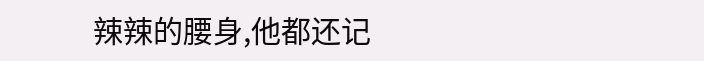辣辣的腰身,他都还记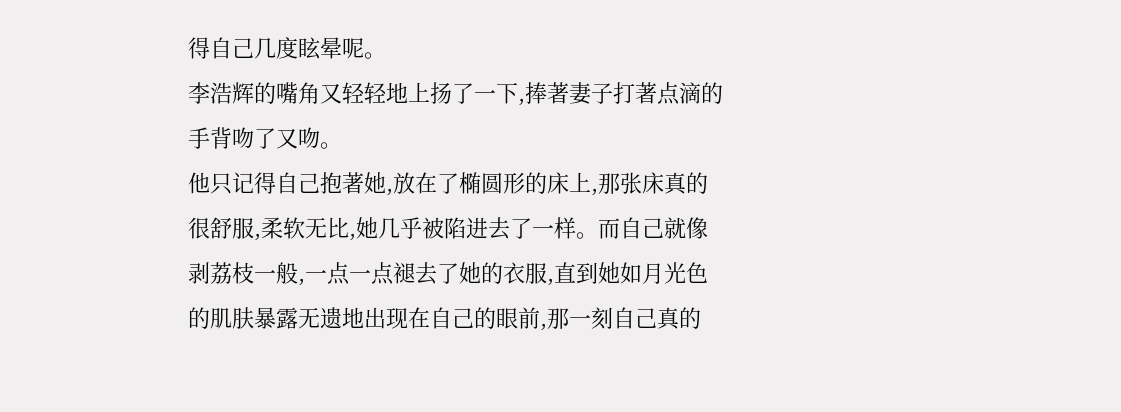得自己几度眩晕呢。
李浩辉的嘴角又轻轻地上扬了一下,捧著妻子打著点滴的手背吻了又吻。
他只记得自己抱著她,放在了椭圆形的床上,那张床真的很舒服,柔软无比,她几乎被陷进去了一样。而自己就像剥荔枝一般,一点一点褪去了她的衣服,直到她如月光色的肌肤暴露无遗地出现在自己的眼前,那一刻自己真的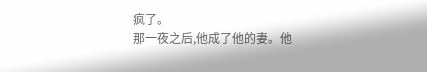疯了。
那一夜之后,他成了他的妻。他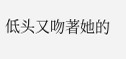低头又吻著她的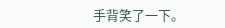手背笑了一下。